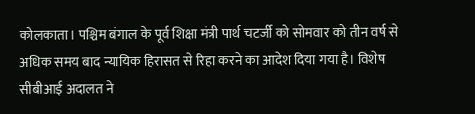कोलकाता। पश्चिम बंगाल के पूर्व शिक्षा मंत्री पार्थ चटर्जी को सोमवार को तीन वर्ष से अधिक समय बाद न्यायिक हिरासत से रिहा करने का आदेश दिया गया है। विशेष सीबीआई अदालत ने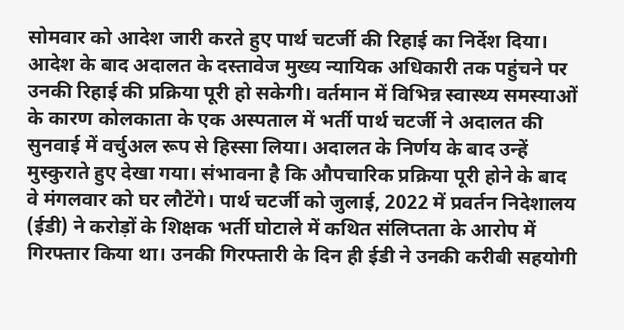सोमवार को आदेश जारी करते हुए पार्थ चटर्जी की रिहाई का निर्देश दिया। आदेश के बाद अदालत के दस्तावेज मुख्य न्यायिक अधिकारी तक पहुंचने पर उनकी रिहाई की प्रक्रिया पूरी हो सकेगी। वर्तमान में विभिन्न स्वास्थ्य समस्याओं के कारण कोलकाता के एक अस्पताल में भर्ती पार्थ चटर्जी ने अदालत की सुनवाई में वर्चुअल रूप से हिस्सा लिया। अदालत के निर्णय के बाद उन्हें मुस्कुराते हुए देखा गया। संभावना है कि औपचारिक प्रक्रिया पूरी होने के बाद वे मंगलवार को घर लौटेंगे। पार्थ चटर्जी को जुलाई, 2022 में प्रवर्तन निदेशालय (ईडी) ने करोड़ों के शिक्षक भर्ती घोटाले में कथित संलिप्तता के आरोप में गिरफ्तार किया था। उनकी गिरफ्तारी के दिन ही ईडी ने उनकी करीबी सहयोगी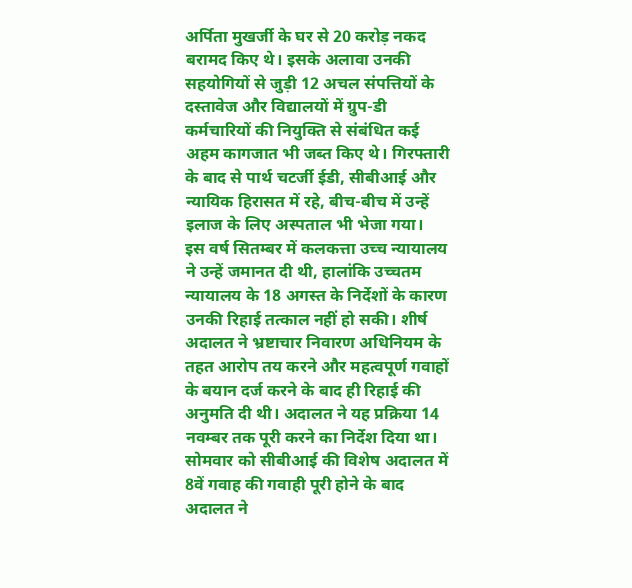अर्पिता मुखर्जी के घर से 20 करोड़ नकद बरामद किए थे। इसके अलावा उनकी सहयोगियों से जुड़ी 12 अचल संपत्तियों के दस्तावेज और विद्यालयों में ग्रुप-डी कर्मचारियों की नियुक्ति से संबंधित कई अहम कागजात भी जब्त किए थे। गिरफ्तारी के बाद से पार्थ चटर्जी ईडी, सीबीआई और न्यायिक हिरासत में रहे, बीच-बीच में उन्हें इलाज के लिए अस्पताल भी भेजा गया।
इस वर्ष सितम्बर में कलकत्ता उच्च न्यायालय ने उन्हें जमानत दी थी, हालांकि उच्चतम न्यायालय के 18 अगस्त के निर्देशों के कारण उनकी रिहाई तत्काल नहीं हो सकी। शीर्ष अदालत ने भ्रष्टाचार निवारण अधिनियम के तहत आरोप तय करने और महत्वपूर्ण गवाहों के बयान दर्ज करने के बाद ही रिहाई की अनुमति दी थी। अदालत ने यह प्रक्रिया 14 नवम्बर तक पूरी करने का निर्देश दिया था। सोमवार को सीबीआई की विशेष अदालत में 8वें गवाह की गवाही पूरी होने के बाद अदालत ने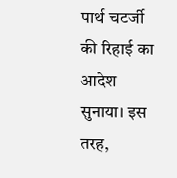पार्थ चटर्जी की रिहाई का आदेश सुनाया। इस तरह,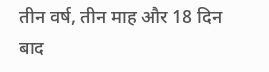तीन वर्ष, तीन माह और 18 दिन बाद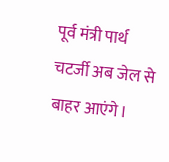पूर्व मंत्री पार्थ चटर्जी अब जेल से बाहर आएंगे।